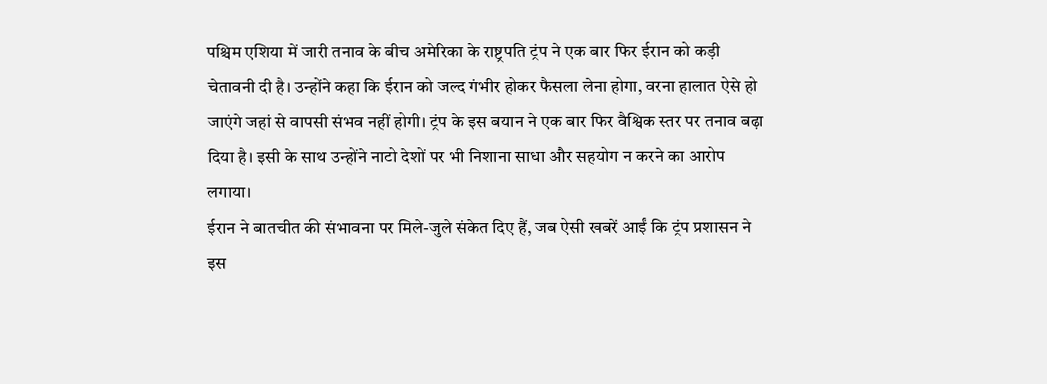पश्चिम एशिया में जारी तनाव के बीच अमेरिका के राष्ट्रपति ट्रंप ने एक बार फिर ईरान को कड़ी चेतावनी दी है। उन्होंने कहा कि ईरान को जल्द गंभीर होकर फैसला लेना होगा, वरना हालात ऐसे हो जाएंगे जहां से वापसी संभव नहीं होगी। ट्रंप के इस बयान ने एक बार फिर वैश्विक स्तर पर तनाव बढ़ा दिया है। इसी के साथ उन्होंने नाटो देशों पर भी निशाना साधा और सहयोग न करने का आरोप लगाया।
ईरान ने बातचीत की संभावना पर मिले-जुले संकेत दिए हैं, जब ऐसी खबरें आईं कि ट्रंप प्रशासन ने इस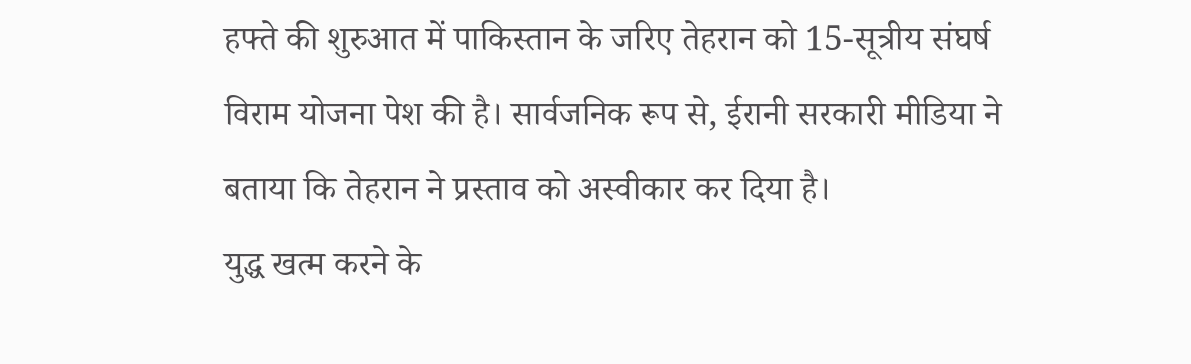हफ्ते की शुरुआत में पाकिस्तान के जरिए तेहरान को 15-सूत्रीय संघर्ष विराम योजना पेश की है। सार्वजनिक रूप से, ईरानी सरकारी मीडिया ने बताया कि तेहरान ने प्रस्ताव को अस्वीकार कर दिया है।
युद्ध खत्म करने के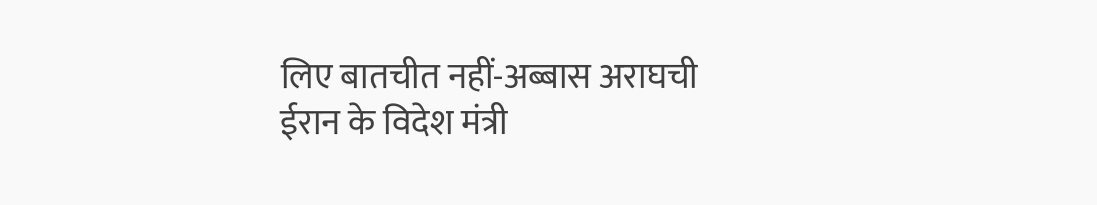लिए बातचीत नहीं-अब्बास अराघची
ईरान के विदेश मंत्री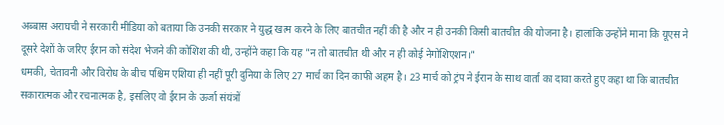अब्बास अराघची ने सरकारी मीडिया को बताया कि उनकी सरकार ने युद्ध खत्म करने के लिए बातचीत नहीं की है और न ही उनकी किसी बातचीत की योजना है। हालांकि उन्होंने माना कि यूएस ने दूसरे देशों के जरिए ईरान को संदेश भेजने की कोशिश की थी, उन्होंने कहा कि यह "न तो बातचीत थी और न ही कोई नेगोशिएशन।"
धमकी, चेतावनी और विरोध के बीच पश्चिम एशिया ही नहीं पूरी दुनिया के लिए 27 मार्च का दिन काफी अहम है। 23 मार्च को ट्रंप ने ईरान के साथ वार्ता का दावा करते हुए कहा था कि बातचीत सकारात्मक और रचनात्मक है, इसलिए वो ईरान के ऊर्जा संयंत्रों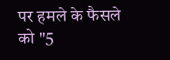पर हमले के फैसले को "5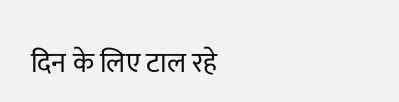दिन के लिए टाल रहे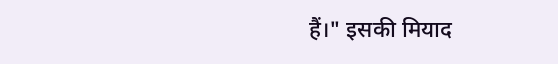हैं।" इसकी मियाद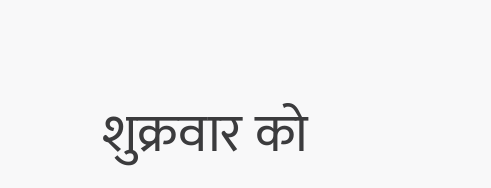शुक्रवार को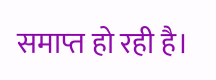समाप्त हो रही है।